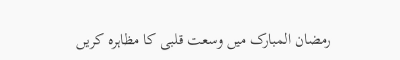رمضان المبارک میں وسعت قلبی کا مظاہرہ کریں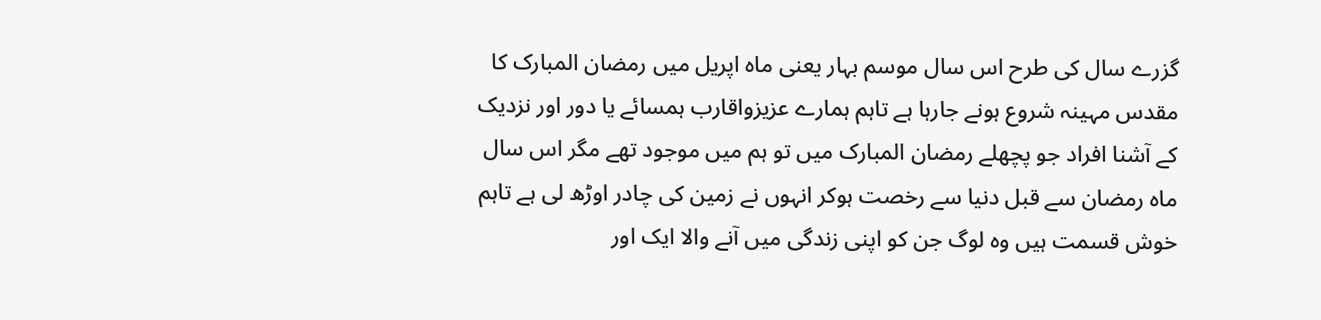گزرے سال کی طرح اس سال موسم بہار یعنی ماہ اپریل میں رمضان المبارک کا مقدس مہینہ شروع ہونے جارہا ہے تاہم ہمارے عزیزواقارب ہمسائے یا دور اور نزدیک کے آشنا افراد جو پچھلے رمضان المبارک میں تو ہم میں موجود تھے مگر اس سال ماہ رمضان سے قبل دنیا سے رخصت ہوکر انہوں نے زمین کی چادر اوڑھ لی ہے تاہم خوش قسمت ہیں وہ لوگ جن کو اپنی زندگی میں آنے والا ایک اور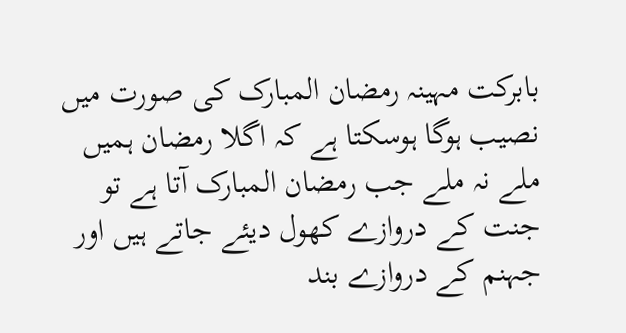بابرکت مہینہ رمضان المبارک کی صورت میں نصیب ہوگا ہوسکتا ہے کہ اگلا رمضان ہمیں ملے نہ ملے جب رمضان المبارک آتا ہے تو جنت کے دروازے کھول دیئے جاتے ہیں اور جہنم کے دروازے بند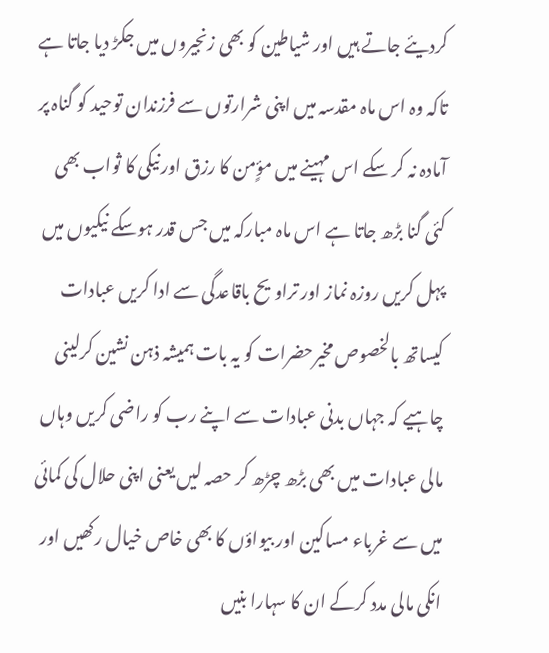کردیئے جاتے ہیں اور شیاطین کو بھی زنجیروں میں جکڑ دیا جاتا ہے تاکہ وہ اس ماہ مقدسہ میں اپنی شرارتوں سے فرزندان توحید کو گناہ پر آمادہ نہ کر سکے اس مہینے میں مؤٍمن کا رزق اور نیکی کا ثواب بھی کئی گنا بڑھ جاتا ہے اس ماہ مبارکہ میں جس قدر ہوسکے نیکیوں میں پہل کریں روزہ نماز اور تراویح باقاعدگی سے ادا کریں عبادات کیساتھ بالخصوص مخیرحضرات کو یہ بات ہمیشہ ذہن نشین کرلینی چاہیے کہ جہاں بدنی عبادات سے اپنے رب کو راضی کریں وہاں مالی عبادات میں بھی بڑھ چڑھ کر حصہ لیں یعنی اپنی حلال کی کمائی میں سے غرباء مساکین اور بیواؤں کا بھی خاص خیال رکھیں اور انکی مالی مدد کرکے ان کا سہارا بنیں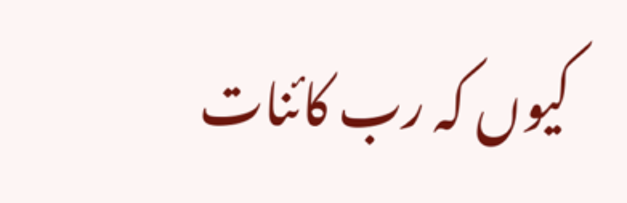کیوں کہ رب کائنات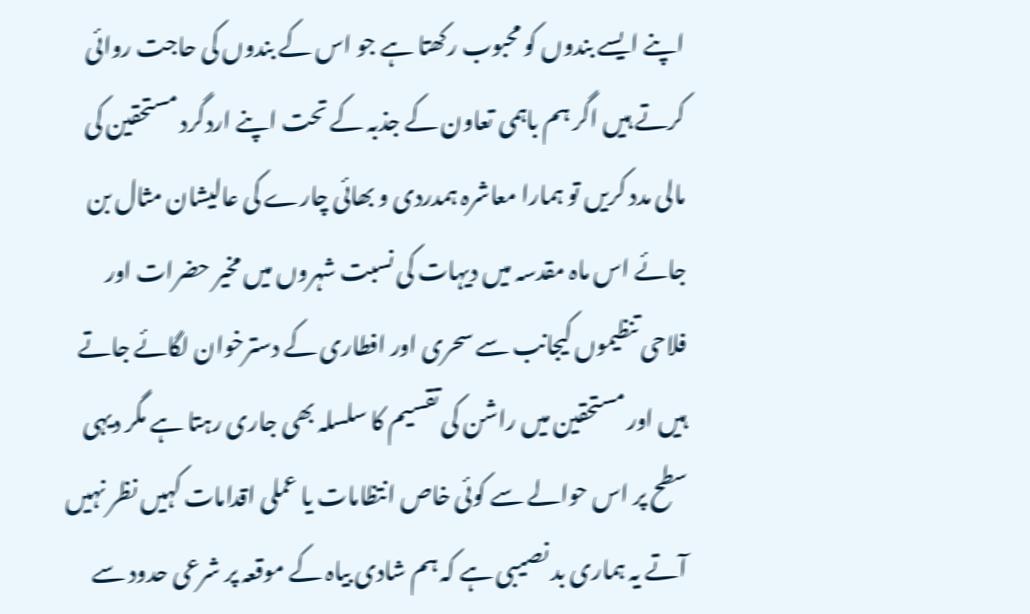اپنے ایسے بندوں کو محبوب رکھتا ہے جو اس کے بندوں کی حاجت روائی کرتے ہیں اگر ہم باہمی تعاون کے جذبہ کے تحت اپنے اردگرد مستحقین کی مالی مدد کریں تو ہمارا معاشرہ ہمدردی و بھائی چارے کی عالیشان مثال بن جائے اس ماہ مقدسہ میں دیہات کی نسبت شہروں میں مخیر حضرات اور فلاحی تنظیموں کیجانب سے سحری اور افطاری کے دسترخوان لگائے جاتے ہیں اور مستحقین میں راشن کی تقسیم کا سلسلہ بھی جاری رہتا ہے مگر دیہی سطح پر اس حوالے سے کوئی خاص انتظامات یا عملی اقدامات کہیں نظر نہیں آتے یہ ہماری بد نصیبی ہے کہ ہم شادی بیاہ کے موقعہ پر شرعی حدود سے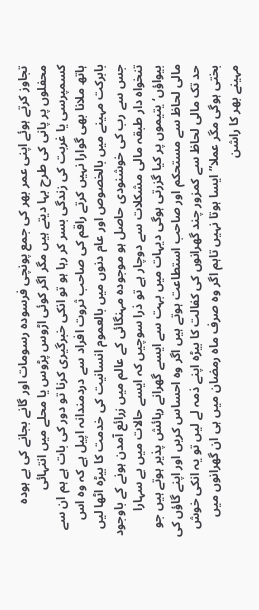تجاوز کرتے ہوئے اپنی عمر بھر کی جمع پونچی فرسودہ رسومات اور گانے بجانے کی بے ہودہ محفلوں پر پانی کی طرح بہا دیتے ہیں مگر اگر کوئی اڑوس پڑوس یا محلے میں انتہائی کسمپرسی یا غربت کی زندگی بسر کر رہا ہو تو انکی خبرگیری کرنا تو دور کی بات ہے ہم ان سے ہاتھ ملانا بھی گوارا نہیں کرتے راقم کی صاحب ثروت افراد سے دردمندانہ اپیل ہے کہ وہ اس بابرکت مہینے میں بالخصوص اور عام دنوں میں بالعموم انسانیت کی خدمت کا بیڑہ اٹھا لیں جس سے رب کی خوشنودی حاصل ہو موجودہ مہنگائی کے عالم میں زرائع آمدن ہونے کے باوجود تنخواہ دار طبقہ مالی مشکلات سے دوچار ہے تو ذرا سوچیں کہ ایسے حالات میں بے سہارا بیواؤں‘ یتیموں پر کیا گزرتی ہوگی دیہات میں بہت سے ایسے گھرانے رہائش پذیر ہوتے ہیں جو مالی لحاظ سے مستحکم اور صاحب استطاعت ہوتے ہیں اگر وہ احساس کریں اور اپنے گاؤں کی حد تک مالی لحاظ سے کمزور چند گھرانوں کی کفالت کا بیڑہ اپنے ذمہ لے لیں تو یہ انکی خوش بختی ہوگی مگر عملا” ایسا ہوتا نہیں تاہم اگر وہ صرف ماہ رمضان میں ہی ان گھرانوں میں مہینے بھر کا راشن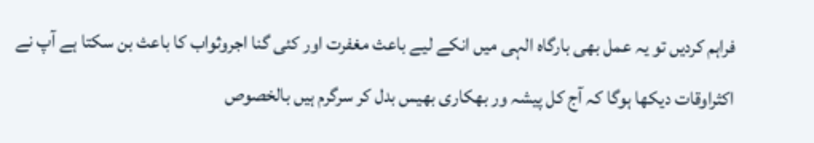فراہم کردیں تو یہ عمل بھی بارگاہ الہی میں انکے لیے باعث مغفرت اور کئی گنا اجروثواب کا باعث بن سکتا ہے آپ نے اکثراوقات دیکھا ہوگا کہ آج کل پیشہ ور بھکاری بھیس بدل کر سرگرم ہیں بالخصوص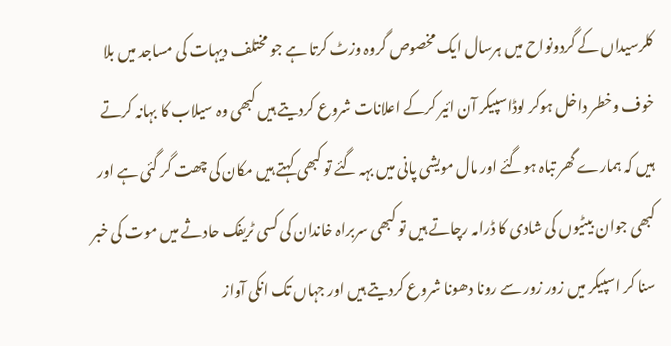کلرسیداں کے گردونواح میں ہرسال ایک مخصوص گروہ وزٹ کرتا ہے جو مختلف دیہات کی مساجد میں بلا خوف وخطر داخل ہوکر لوڈاسپیکر آن ائیر کرکے اعلانات شروع کردیتے ہیں کبھی وہ سیلاب کا بہانہ کرتے ہیں کہ ہمارے گھر تباہ ہوگئے اور مال مویشی پانی میں بہہ گئے تو کبھی کہتے ہیں مکان کی چھت گر گئی ہے اور کبھی جوان بیٹیوں کی شادی کا ڈرامہ رچاتے ہیں تو کبھی سربراہ خاندان کی کسی ٹریفک حادثے میں موت کی خبر سنا کر اسپیکر میں زور زور سے رونا دھونا شروع کردیتے ہیں اور جہاں تک انکی آواز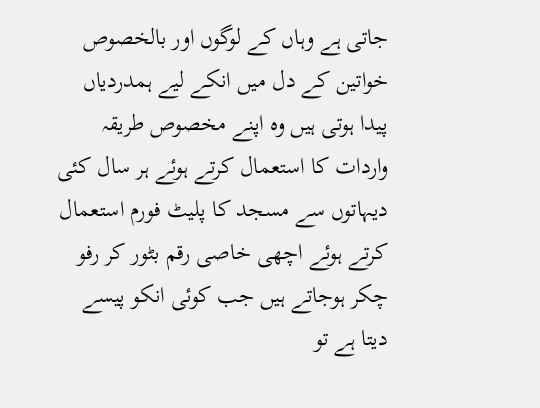جاتی ہے وہاں کے لوگوں اور بالخصوص خواتین کے دل میں انکے لیے ہمدردیاں پیدا ہوتی ہیں وہ اپنے مخصوص طریقہ واردات کا استعمال کرتے ہوئے ہر سال کئی دیہاتوں سے مسجد کا پلیٹ فورم استعمال کرتے ہوئے اچھی خاصی رقم بٹور کر رفو چکر ہوجاتے ہیں جب کوئی انکو پیسے دیتا ہے تو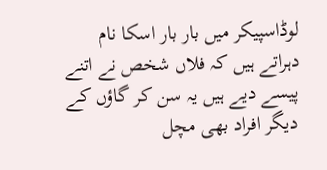لوڈاسپیکر میں بار بار اسکا نام دہراتے ہیں کہ فلاں شخص نے اتنے پیسے دیے ہیں یہ سن کر گاؤں کے دیگر افراد بھی مچل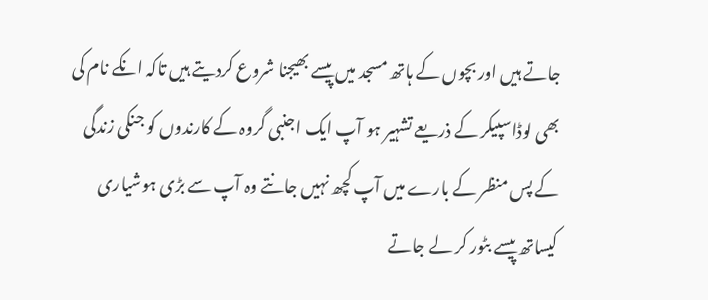جاتے ہیں اور بچوں کے ہاتھ مسجد میں پیسے بھیجنا شروع کردیتے ہیں تاکہ انکے نام کی بھی لوڈاسپیکر کے ذریعے تشہیر ہو آپ ایک اجنبی گروہ کے کارندوں کو جنکی زندگی کے پس منظر کے بارے میں آپ کچھ نہیں جانتے وہ آپ سے بڑی ہوشیاری کیساتھ پیسے بٹور کر لے جاتے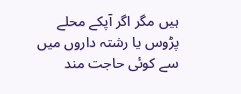ہیں مگر اگر آپکے محلے پڑوس یا رشتہ داروں میں سے کوئی حاجت مند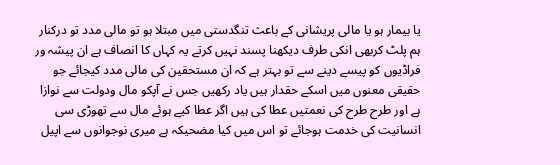یا بیمار ہو یا مالی پریشانی کے باعث تنگدستی میں مبتلا ہو تو مالی مدد تو درکنار ہم پلٹ کربھی انکی طرف دیکھنا پسند نہیں کرتے یہ کہاں کا انصاف ہے ان پیشہ ور فراڈیوں کو پیسے دینے سے تو بہتر ہے کہ ان مستحقین کی مالی مدد کیجائے جو حقیقی معنوں میں اسکے حقدار ہیں یاد رکھیں جس نے آپکو مال ودولت سے نوازا ہے اور طرح طرح کی نعمتیں عطا کی ہیں اگر عطا کیے ہوئے مال سے تھوڑی سی انسانیت کی خدمت ہوجائے تو اس میں کیا مضحیکہ ہے میری نوجوانوں سے اپیل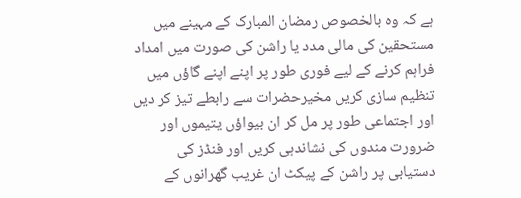ہے کہ وہ بالخصوص رمضان المبارک کے مہینے میں مستحقین کی مالی مدد یا راشن کی صورت میں امداد فراہم کرنے کے لیے فوری طور پر اپنے اپنے گاؤں میں تنظیم سازی کریں مخیرحضرات سے رابطے تیز کر دیں اور اجتماعی طور پر مل کر ان بیواؤں یتیموں اور ضرورت مندوں کی نشاندہی کریں اور فنڈز کی دستیابی پر راشن کے پیکٹ ان غریب گھرانوں کے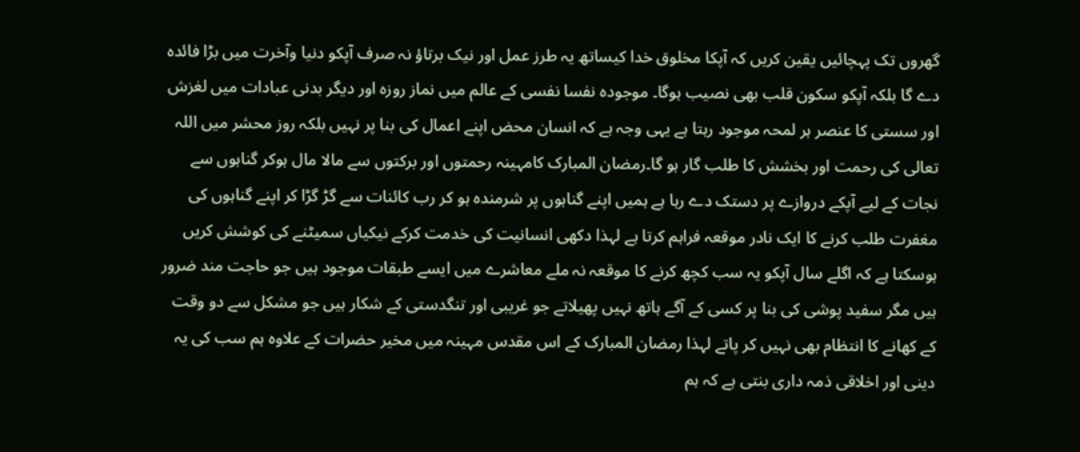گھروں تک پہچائیں یقین کریں کہ آپکا مخلوق خدا کیساتھ یہ طرز عمل اور نیک برتاؤ نہ صرف آپکو دنیا وآخرت میں بڑا فائدہ دے گا بلکہ آپکو سکون قلب بھی نصیب ہوگا۔ موجودہ نفسا نفسی کے عالم میں نماز روزہ اور دیگر بدنی عبادات میں لغزش اور سستی کا عنصر ہر لمحہ موجود رہتا ہے یہی وجہ ہے کہ انسان محض اپنے اعمال کی بنا پر نہیں بلکہ روز محشر میں اللہ تعالی کی رحمت اور بخشش کا طلب گار ہو گا۔رمضان المبارک کامہینہ رحمتوں اور برکتوں سے مالا مال ہوکر گناہوں سے نجات کے لیے آپکے دروازے پر دستک دے رہا ہے ہمیں اپنے گناہوں پر شرمندہ ہو کر رب کائنات سے گڑ گڑا کر اپنے گناہوں کی مغفرت طلب کرنے کا ایک نادر موقعہ فراہم کرتا ہے لہذا دکھی انسانیت کی خدمت کرکے نیکیاں سمیٹنے کی کوشش کریں ہوسکتا ہے کہ اگلے سال آپکو یہ سب کچھ کرنے کا موقعہ نہ ملے معاشرے میں ایسے طبقات موجود ہیں جو حاجت مند ضرور ہیں مگر سفید پوشی کی بنا پر کسی کے آگے ہاتھ نہیں پھیلاتے جو غریبی اور تنگدستی کے شکار ہیں جو مشکل سے دو وقت کے کھانے کا انتظام بھی نہیں کر پاتے لہذا رمضان المبارک کے اس مقدس مہینہ میں مخیر حضرات کے علاوہ ہم سب کی یہ دینی اور اخلاقی ذمہ داری بنتی ہے کہ ہم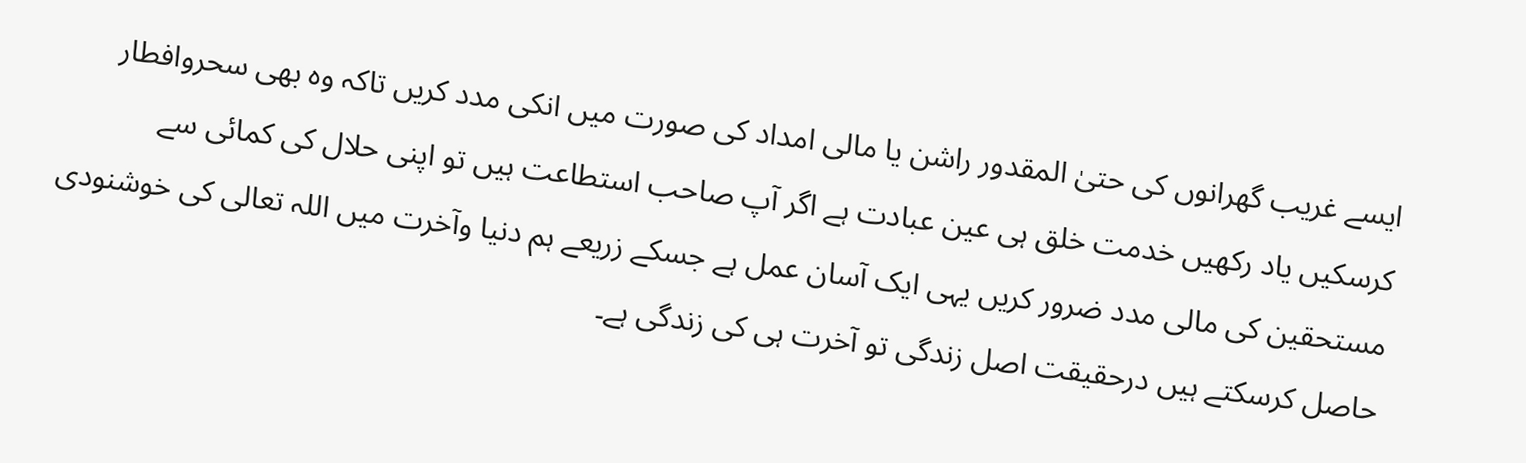ایسے غریب گھرانوں کی حتیٰ المقدور راشن یا مالی امداد کی صورت میں انکی مدد کریں تاکہ وہ بھی سحروافطار کرسکیں یاد رکھیں خدمت خلق ہی عین عبادت ہے اگر آپ صاحب استطاعت ہیں تو اپنی حلال کی کمائی سے مستحقین کی مالی مدد ضرور کریں یہی ایک آسان عمل ہے جسکے زریعے ہم دنیا وآخرت میں اللہ تعالی کی خوشنودی حاصل کرسکتے ہیں درحقیقت اصل زندگی تو آخرت ہی کی زندگی ہے۔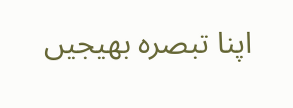اپنا تبصرہ بھیجیں